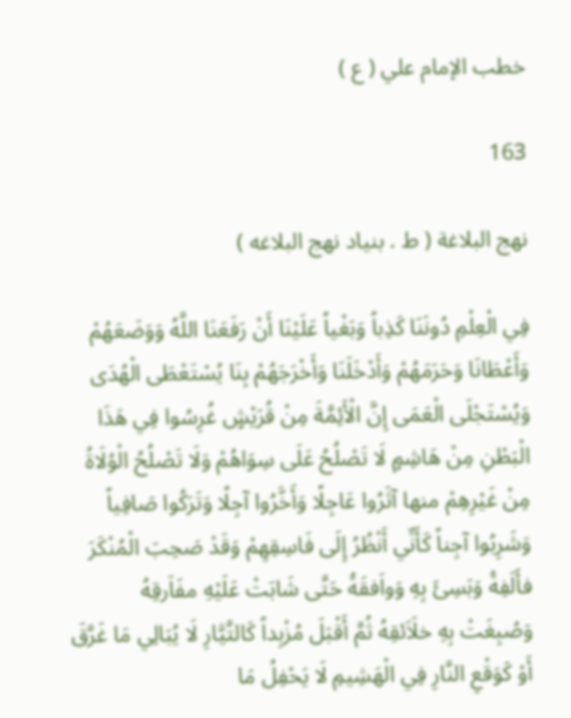خطب الإمام علي ( ع )

163

نهج البلاغة ( ط . بنياد نهج البلاغه )

فِي الْعِلْمِ دُونَنَا كَذِباً وَبَغْياً عَلَيْنَا أَنْ رَفَعَنَا اللَّهُ وَوَضَعَهُمْ وَأَعْطَانَا وَحَرَمَهُمْ وَأَدْخَلَنَا وَأَخْرَجَهُمْ بِنَا يُسْتَعْطَى الْهُدَى وَيُسْتَجْلَى الْعَمَى إِنَّ الْأَئِمَّةَ مِنْ قُرَيْشٍ غُرِسُوا فِي هَذَا الْبَطْنِ مِنْ هَاشِمٍ لَا تَصْلُحُ عَلَى سِوَاهُمْ وَلَا تَصْلُحُ الْوُلَاةُ مِنْ غَيْرِهِمْ منها آثَرُوا عَاجِلًا وَأَخَّرُوا آجِلًا وَتَرَكُوا صَافِياً وَشَرِبُوا آجِناً كَأَنِّي أَنْظُرُ إِلَى فَاسِقِهِمْ وَقَدْ صَحِبَ الْمُنْكَرَ فأَلَفِهَُ وَبَسِئَ بِهِ وَواَفقَهَُ حَتَّى شَابَتْ عَلَيْهِ مفَاَرقِهُ وَصُبِغَتْ بِهِ خلَاَئقِهُ ثُمَّ أَقْبَلَ مُزْبِداً كَالتَّيَّارِ لَا يُبَالِي مَا غَرَّقَ أَوْ كَوَقْعِ النَّارِ فِي الْهَشِيمِ لَا يَحْفِلُ مَا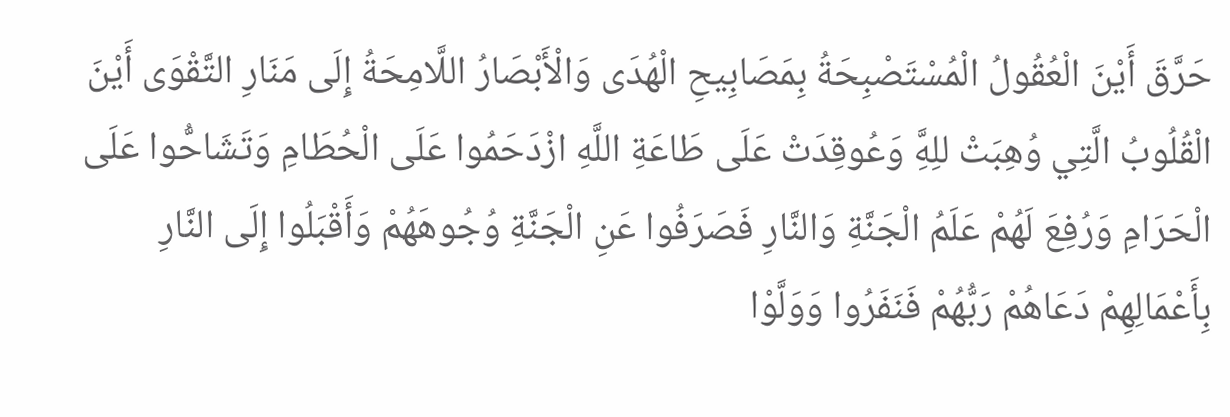حَرَّقَ أَيْنَ الْعُقُولُ الْمُسْتَصْبِحَةُ بِمَصَابِيحِ الْهُدَى وَالْأَبْصَارُ اللَّامِحَةُ إِلَى مَنَارِ التَّقْوَى أَيْنَ الْقُلُوبُ الَّتِي وُهِبَتْ للِهَِّ وَعُوقِدَتْ عَلَى طَاعَةِ اللَّهِ ازْدَحَمُوا عَلَى الْحُطَامِ وَتَشَاحُّوا عَلَى الْحَرَامِ وَرُفِعَ لَهُمْ عَلَمُ الْجَنَّةِ وَالنَّارِ فَصَرَفُوا عَنِ الْجَنَّةِ وُجُوهَهُمْ وَأَقْبَلُوا إِلَى النَّارِ بِأَعْمَالِهِمْ دَعَاهُمْ رَبُّهُمْ فَنَفَرُوا وَوَلَّوْا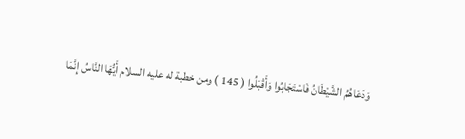وَدَعَاهُمُ الشَّيْطَانُ فَاسْتَجَابُوا وَأَقْبَلُوا ( 145 ) ومن خطبة له عليه السلام أَيُّهَا النَّاسُ إِنَّمَا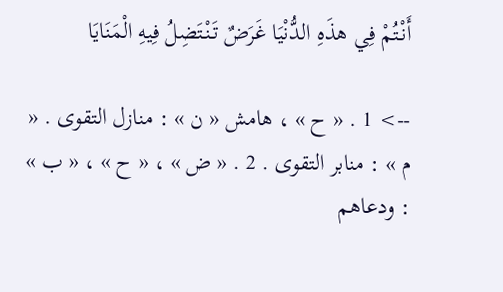أَنْتُمْ فِي هذَهِ الدُّنْيَا غَرَضٌ تَنْتَضِلُ فِيهِ الْمَنَايَا

--> 1 . « ح » ، هامش « ن » : منازل التقوى . « م » : منابر التقوى . 2 . « ض » ، « ح » ، « ب » : ودعاهم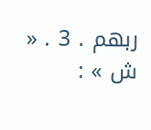ربهم . 3 . « ش » :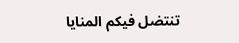تنتضل فيكم المنايا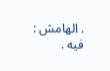. الهامش : فيه .